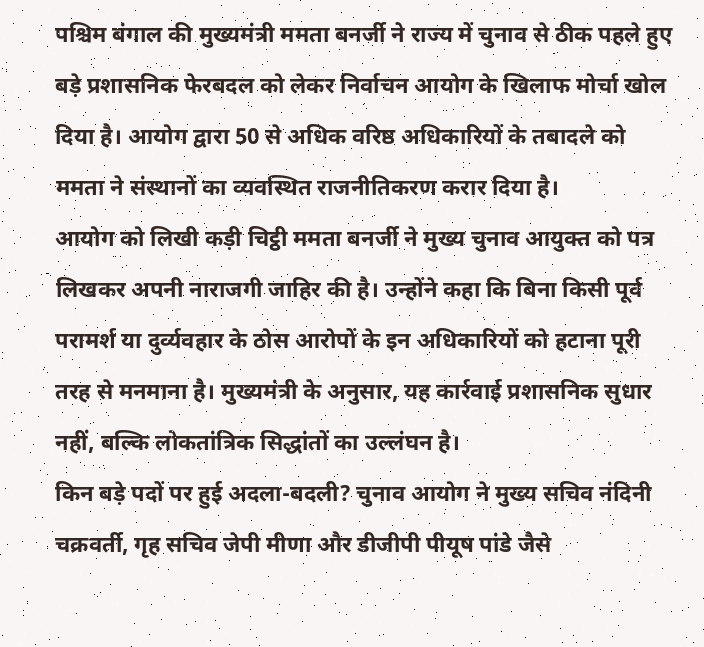पश्चिम बंगाल की मुख्यमंत्री ममता बनर्जी ने राज्य में चुनाव से ठीक पहले हुए बड़े प्रशासनिक फेरबदल को लेकर निर्वाचन आयोग के खिलाफ मोर्चा खोल दिया है। आयोग द्वारा 50 से अधिक वरिष्ठ अधिकारियों के तबादले को ममता ने संस्थानों का व्यवस्थित राजनीतिकरण करार दिया है।
आयोग को लिखी कड़ी चिट्ठी ममता बनर्जी ने मुख्य चुनाव आयुक्त को पत्र लिखकर अपनी नाराजगी जाहिर की है। उन्होंने कहा कि बिना किसी पूर्व परामर्श या दुर्व्यवहार के ठोस आरोपों के इन अधिकारियों को हटाना पूरी तरह से मनमाना है। मुख्यमंत्री के अनुसार, यह कार्रवाई प्रशासनिक सुधार नहीं, बल्कि लोकतांत्रिक सिद्धांतों का उल्लंघन है।
किन बड़े पदों पर हुई अदला-बदली? चुनाव आयोग ने मुख्य सचिव नंदिनी चक्रवर्ती, गृह सचिव जेपी मीणा और डीजीपी पीयूष पांडे जैसे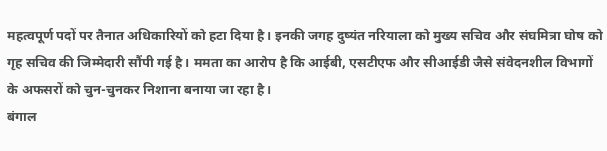महत्वपूर्ण पदों पर तैनात अधिकारियों को हटा दिया है। इनकी जगह दुष्यंत नरियाला को मुख्य सचिव और संघमित्रा घोष को गृह सचिव की जिम्मेदारी सौंपी गई है। ममता का आरोप है कि आईबी, एसटीएफ और सीआईडी जैसे संवेदनशील विभागों के अफसरों को चुन-चुनकर निशाना बनाया जा रहा है।
बंगाल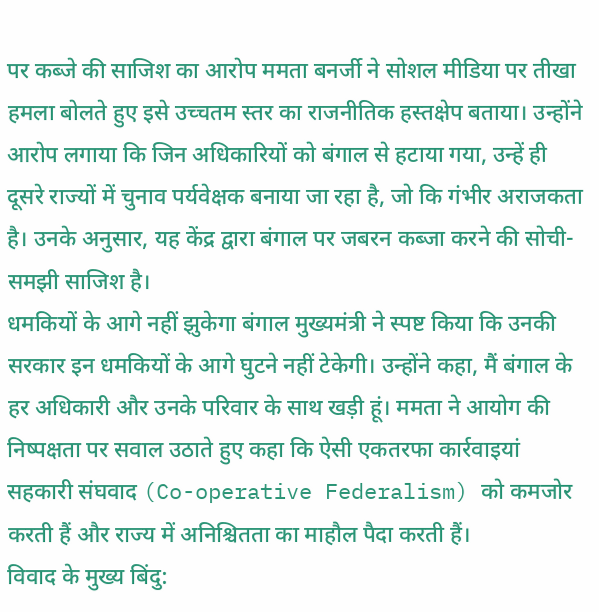पर कब्जे की साजिश का आरोप ममता बनर्जी ने सोशल मीडिया पर तीखा हमला बोलते हुए इसे उच्चतम स्तर का राजनीतिक हस्तक्षेप बताया। उन्होंने आरोप लगाया कि जिन अधिकारियों को बंगाल से हटाया गया, उन्हें ही दूसरे राज्यों में चुनाव पर्यवेक्षक बनाया जा रहा है, जो कि गंभीर अराजकता है। उनके अनुसार, यह केंद्र द्वारा बंगाल पर जबरन कब्जा करने की सोची-समझी साजिश है।
धमकियों के आगे नहीं झुकेगा बंगाल मुख्यमंत्री ने स्पष्ट किया कि उनकी सरकार इन धमकियों के आगे घुटने नहीं टेकेगी। उन्होंने कहा, मैं बंगाल के हर अधिकारी और उनके परिवार के साथ खड़ी हूं। ममता ने आयोग की निष्पक्षता पर सवाल उठाते हुए कहा कि ऐसी एकतरफा कार्रवाइयां सहकारी संघवाद (Co-operative Federalism) को कमजोर करती हैं और राज्य में अनिश्चितता का माहौल पैदा करती हैं।
विवाद के मुख्य बिंदु: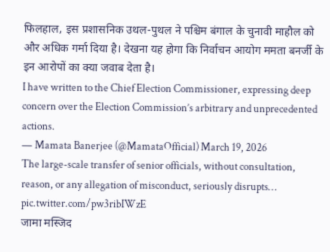फिलहाल, इस प्रशासनिक उथल-पुथल ने पश्चिम बंगाल के चुनावी माहौल को और अधिक गर्मा दिया है। देखना यह होगा कि निर्वाचन आयोग ममता बनर्जी के इन आरोपों का क्या जवाब देता है।
I have written to the Chief Election Commissioner, expressing deep concern over the Election Commission’s arbitrary and unprecedented actions.
— Mamata Banerjee (@MamataOfficial) March 19, 2026
The large-scale transfer of senior officials, without consultation, reason, or any allegation of misconduct, seriously disrupts… pic.twitter.com/pw3ribIWzE
जामा मस्जिद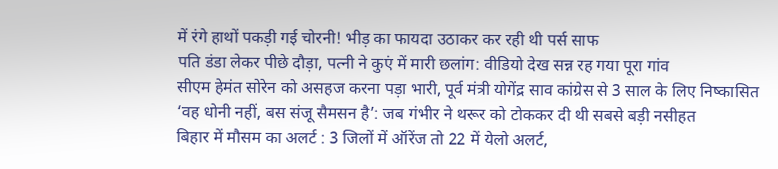में रंगे हाथों पकड़ी गई चोरनी! भीड़ का फायदा उठाकर कर रही थी पर्स साफ
पति डंडा लेकर पीछे दौड़ा, पत्नी ने कुएं में मारी छलांग: वीडियो देख सन्न रह गया पूरा गांव
सीएम हेमंत सोरेन को असहज करना पड़ा भारी, पूर्व मंत्री योगेंद्र साव कांग्रेस से 3 साल के लिए निष्कासित
‘वह धोनी नहीं, बस संजू सैमसन है’: जब गंभीर ने थरूर को टोककर दी थी सबसे बड़ी नसीहत
बिहार में मौसम का अलर्ट : 3 जिलों में ऑरेंज तो 22 में येलो अलर्ट,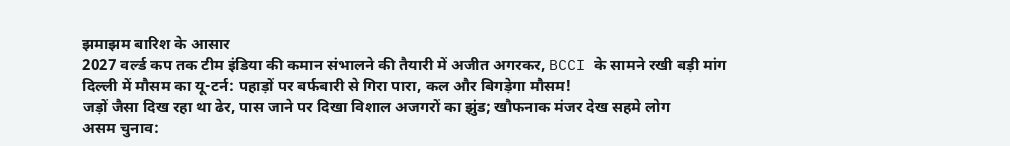झमाझम बारिश के आसार
2027 वर्ल्ड कप तक टीम इंडिया की कमान संभालने की तैयारी में अजीत अगरकर, BCCI के सामने रखी बड़ी मांग
दिल्ली में मौसम का यू-टर्न: पहाड़ों पर बर्फबारी से गिरा पारा, कल और बिगड़ेगा मौसम!
जड़ों जैसा दिख रहा था ढेर, पास जाने पर दिखा विशाल अजगरों का झुंड; खौफनाक मंजर देख सहमे लोग
असम चुनाव: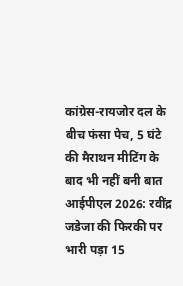कांग्रेस-रायजोर दल के बीच फंसा पेच, 5 घंटे की मैराथन मीटिंग के बाद भी नहीं बनी बात
आईपीएल 2026: रवींद्र जडेजा की फिरकी पर भारी पड़ा 15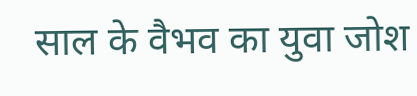साल के वैभव का युवा जोश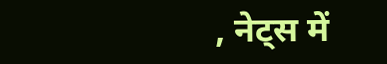, नेट्स में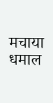मचाया धमाल